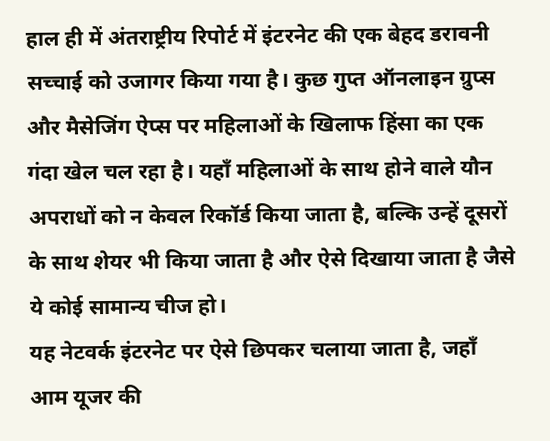हाल ही में अंतराष्ट्रीय रिपोर्ट में इंटरनेट की एक बेहद डरावनी सच्चाई को उजागर किया गया है। कुछ गुप्त ऑनलाइन ग्रुप्स और मैसेजिंग ऐप्स पर महिलाओं के खिलाफ हिंसा का एक गंदा खेल चल रहा है। यहाँ महिलाओं के साथ होने वाले यौन अपराधों को न केवल रिकॉर्ड किया जाता है, बल्कि उन्हें दूसरों के साथ शेयर भी किया जाता है और ऐसे दिखाया जाता है जैसे ये कोई सामान्य चीज हो।
यह नेटवर्क इंटरनेट पर ऐसे छिपकर चलाया जाता है, जहाँ आम यूजर की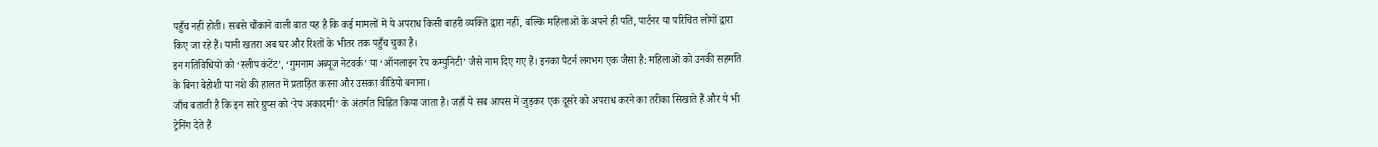पहुँच नहीं होती। सबसे चौंकाने वाली बात यह है कि कई मामलों में ये अपराध किसी बाहरी व्यक्ति द्वारा नहीं, बल्कि महिलाओं के अपने ही पति, पार्टनर या परिचित लोगों द्वारा किए जा रहे हैं। यानी खतरा अब घर और रिश्तों के भीतर तक पहुँच चुका है।
इन गतिविधियों को ‘स्लीप कंटेंट’, ‘गुमनाम अब्यूज नेटवर्क’ या ‘ऑनलाइन रेप कम्युनिटी’ जैसे नाम दिए गए हैं। इनका पैटर्न लगभग एक जैसा है: महिलाओं को उनकी सहमति के बिना बेहोशी या नशे की हालत में प्रताड़ित करना और उसका वीडियो बनाना।
जाँच बताती है कि इन सारे ग्रुप्स को ‘रेप अकादमी’ के अंतर्गत चिह्नित किया जाता है। जहाँ ये सब आपस में जुड़कर एक दूसरे को अपराध करने का तरीका सिखाते हैं और ये भी ट्रेनिंग देते हैं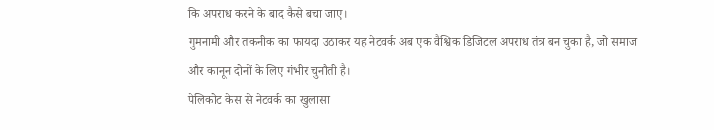कि अपराध करने के बाद कैसे बचा जाए।
गुमनामी और तकनीक का फायदा उठाकर यह नेटवर्क अब एक वैश्विक डिजिटल अपराध तंत्र बन चुका है, जो समाज और कानून दोनों के लिए गंभीर चुनौती है।
पेलिकोट केस से नेटवर्क का खुलासा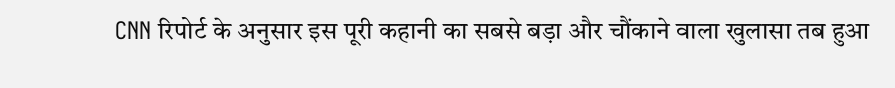CNN रिपोर्ट के अनुसार इस पूरी कहानी का सबसे बड़ा और चौंकाने वाला खुलासा तब हुआ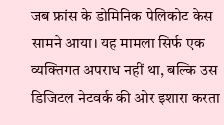जब फ्रांस के डोमिनिक पेलिकोट केस सामने आया। यह मामला सिर्फ एक व्यक्तिगत अपराध नहीं था, बल्कि उस डिजिटल नेटवर्क की ओर इशारा करता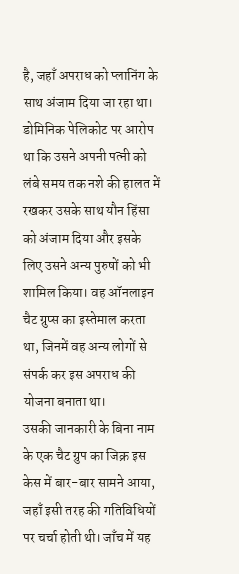है, जहाँ अपराध को प्लानिंग के साथ अंजाम दिया जा रहा था।
डोमिनिक पेलिकोट पर आरोप था कि उसने अपनी पत्नी को लंबे समय तक नशे की हालत में रखकर उसके साथ यौन हिंसा को अंजाम दिया और इसके लिए उसने अन्य पुरुषों को भी शामिल किया। वह ऑनलाइन चैट ग्रुप्स का इस्तेमाल करता था, जिनमें वह अन्य लोगों से संपर्क कर इस अपराध की योजना बनाता था।
उसकी जानकारी के बिना नाम के एक चैट ग्रुप का जिक्र इस केस में बार-बार सामने आया, जहाँ इसी तरह की गतिविधियों पर चर्चा होती थी। जाँच में यह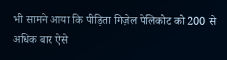भी सामने आया कि पीड़िता गिज़ेल पेलिकोट को 200 से अधिक बार ऐसे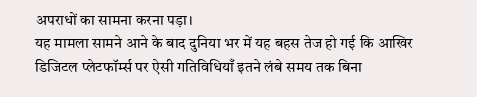अपराधों का सामना करना पड़ा।
यह मामला सामने आने के बाद दुनिया भर में यह बहस तेज हो गई कि आखिर डिजिटल प्लेटफॉर्म्स पर ऐसी गतिविधियाँ इतने लंबे समय तक बिना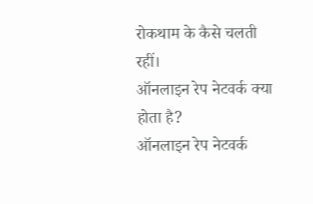रोकथाम के कैसे चलती रहीं।
ऑनलाइन रेप नेटवर्क क्या होता है?
ऑनलाइन रेप नेटवर्क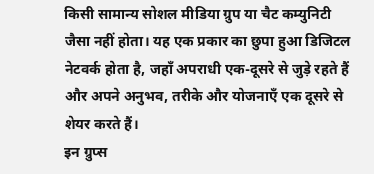किसी सामान्य सोशल मीडिया ग्रुप या चैट कम्युनिटी जैसा नहीं होता। यह एक प्रकार का छुपा हुआ डिजिटल नेटवर्क होता है, जहाँ अपराधी एक-दूसरे से जुड़े रहते हैं और अपने अनुभव, तरीके और योजनाएँ एक दूसरे से शेयर करते हैं।
इन ग्रुप्स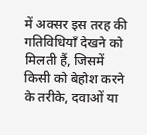में अक्सर इस तरह की गतिविधियाँ देखने को मिलती हैं, जिसमें किसी को बेहोश करने के तरीके, दवाओं या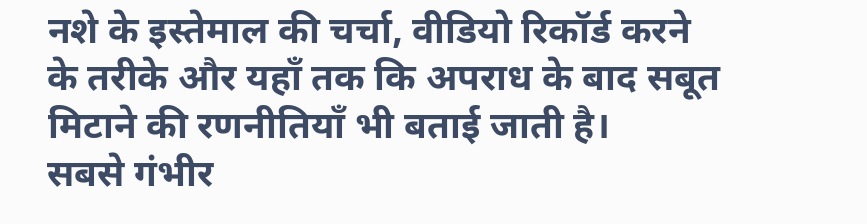नशे के इस्तेमाल की चर्चा, वीडियो रिकॉर्ड करने के तरीके और यहाँ तक कि अपराध के बाद सबूत मिटाने की रणनीतियाँ भी बताई जाती है।
सबसे गंभीर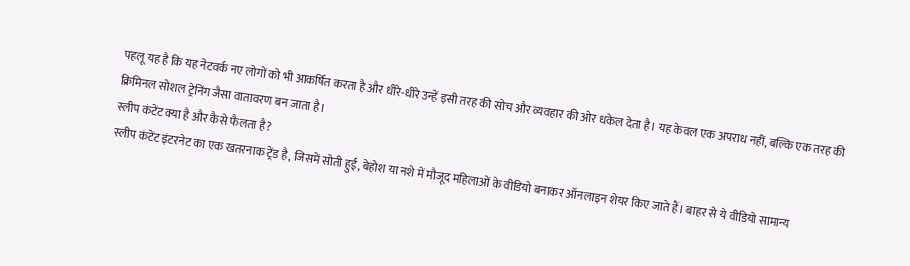पहलू यह है कि यह नेटवर्क नए लोगों को भी आकर्षित करता है और धीरे-धीरे उन्हें इसी तरह की सोच और व्यवहार की ओर धकेल देता है। यह केवल एक अपराध नहीं, बल्कि एक तरह की क्रिमिनल सोशल ट्रेनिंग जैसा वातावरण बन जाता है।
स्लीप कंटेंट क्या है और कैसे फैलता है?
स्लीप कंटेंट इंटरनेट का एक खतरनाक ट्रेंड है, जिसमें सोती हुई, बेहोश या नशे में मौजूद महिलाओं के वीडियो बनाकर ऑनलाइन शेयर किए जाते हैं। बाहर से ये वीडियो सामान्य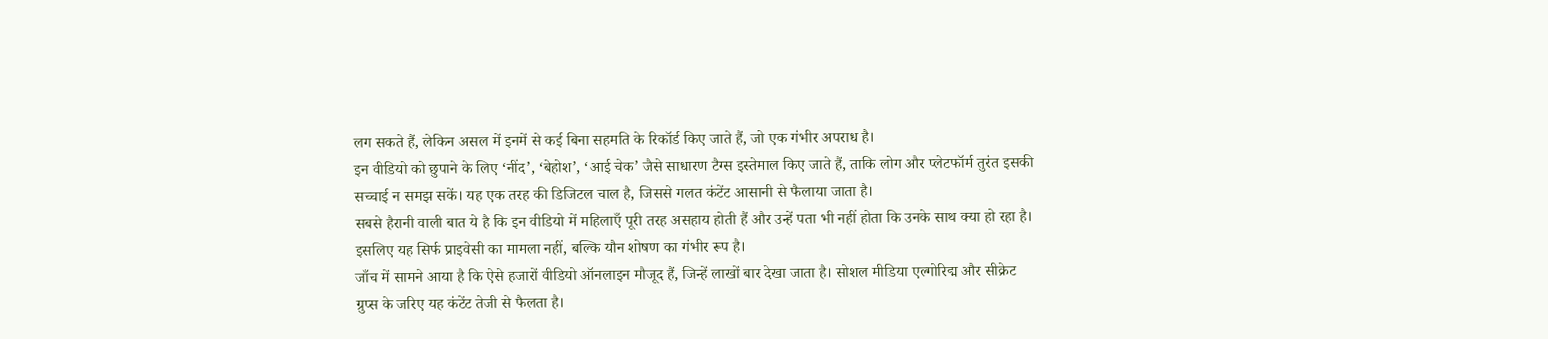लग सकते हैं, लेकिन असल में इनमें से कई बिना सहमति के रिकॉर्ड किए जाते हैं, जो एक गंभीर अपराध है।
इन वीडियो को छुपाने के लिए ‘नींद’, ‘बेहोश’, ‘आई चेक’ जैसे साधारण टैग्स इस्तेमाल किए जाते हैं, ताकि लोग और प्लेटफॉर्म तुरंत इसकी सच्चाई न समझ सकें। यह एक तरह की डिजिटल चाल है, जिससे गलत कंटेंट आसानी से फैलाया जाता है।
सबसे हैरानी वाली बात ये है कि इन वीडियो में महिलाएँ पूरी तरह असहाय होती हैं और उन्हें पता भी नहीं होता कि उनके साथ क्या हो रहा है। इसलिए यह सिर्फ प्राइवेसी का मामला नहीं, बल्कि यौन शोषण का गंभीर रूप है।
जाँच में सामने आया है कि ऐसे हजारों वीडियो ऑनलाइन मौजूद हैं, जिन्हें लाखों बार देखा जाता है। सोशल मीडिया एल्गोरिद्म और सीक्रेट ग्रुप्स के जरिए यह कंटेंट तेजी से फैलता है।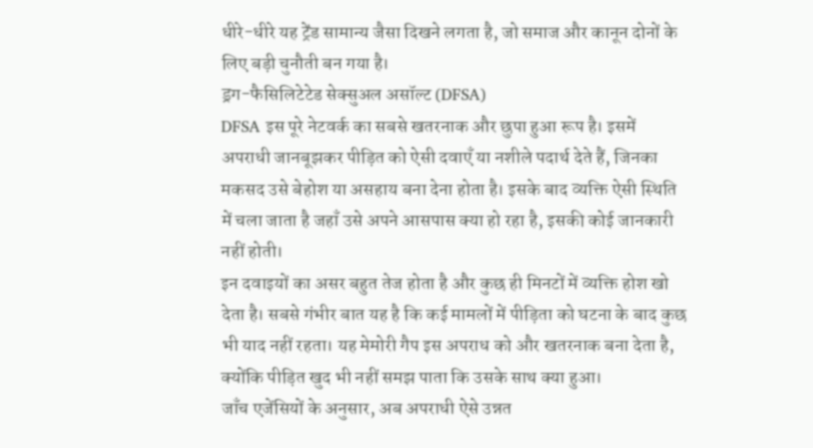धीरे-धीरे यह ट्रेंड सामान्य जैसा दिखने लगता है, जो समाज और कानून दोनों के लिए बड़ी चुनौती बन गया है।
ड्रग-फैसिलिटेटेड सेक्सुअल असॉल्ट (DFSA)
DFSA इस पूरे नेटवर्क का सबसे खतरनाक और छुपा हुआ रूप है। इसमें अपराधी जानबूझकर पीड़ित को ऐसी दवाएँ या नशीले पदार्थ देते हैं, जिनका मकसद उसे बेहोश या असहाय बना देना होता है। इसके बाद व्यक्ति ऐसी स्थिति में चला जाता है जहाँ उसे अपने आसपास क्या हो रहा है, इसकी कोई जानकारी नहीं होती।
इन दवाइयों का असर बहुत तेज होता है और कुछ ही मिनटों में व्यक्ति होश खो देता है। सबसे गंभीर बात यह है कि कई मामलों में पीड़िता को घटना के बाद कुछ भी याद नहीं रहता। यह मेमोरी गैप इस अपराध को और खतरनाक बना देता है, क्योंकि पीड़ित खुद भी नहीं समझ पाता कि उसके साथ क्या हुआ।
जाँच एजेंसियों के अनुसार, अब अपराधी ऐसे उन्नत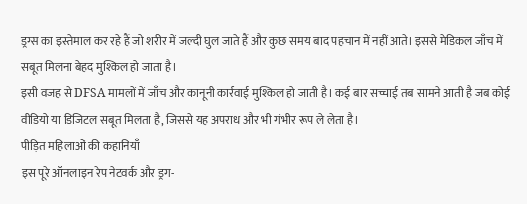ड्रग्स का इस्तेमाल कर रहे हैं जो शरीर में जल्दी घुल जाते हैं और कुछ समय बाद पहचान में नहीं आते। इससे मेडिकल जाँच में सबूत मिलना बेहद मुश्किल हो जाता है।
इसी वजह से DFSA मामलों में जाँच और कानूनी कार्रवाई मुश्किल हो जाती है। कई बार सच्चाई तब सामने आती है जब कोई वीडियो या डिजिटल सबूत मिलता है, जिससे यह अपराध और भी गंभीर रूप ले लेता है।
पीड़ित महिलाओं की कहानियाँ
इस पूरे ऑनलाइन रेप नेटवर्क और ड्रग-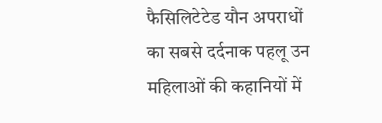फैसिलिटेटेड यौन अपराधों का सबसे दर्दनाक पहलू उन महिलाओं की कहानियों में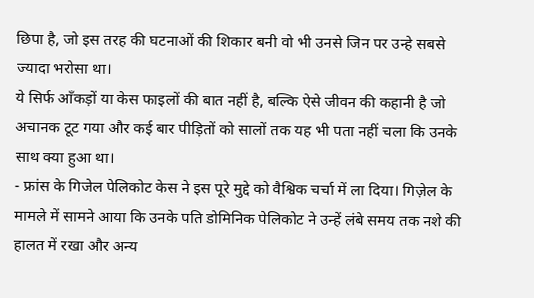छिपा है, जो इस तरह की घटनाओं की शिकार बनी वो भी उनसे जिन पर उन्हे सबसे ज्यादा भरोसा था।
ये सिर्फ आँकड़ों या केस फाइलों की बात नहीं है, बल्कि ऐसे जीवन की कहानी है जो अचानक टूट गया और कई बार पीड़ितों को सालों तक यह भी पता नहीं चला कि उनके साथ क्या हुआ था।
- फ्रांस के गिजेल पेलिकोट केस ने इस पूरे मुद्दे को वैश्विक चर्चा में ला दिया। गिज़ेल के मामले में सामने आया कि उनके पति डोमिनिक पेलिकोट ने उन्हें लंबे समय तक नशे की हालत में रखा और अन्य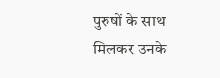पुरुषों के साथ मिलकर उनके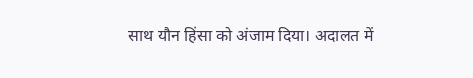साथ यौन हिंसा को अंजाम दिया। अदालत में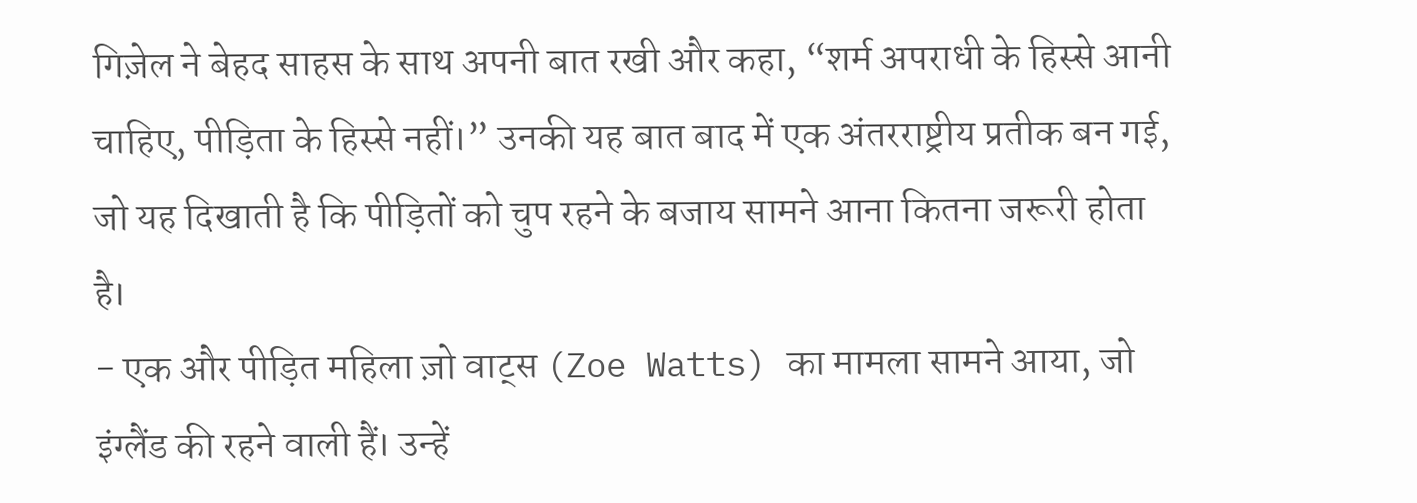गिज़ेल ने बेहद साहस के साथ अपनी बात रखी और कहा, “शर्म अपराधी के हिस्से आनी चाहिए, पीड़िता के हिस्से नहीं।” उनकी यह बात बाद में एक अंतरराष्ट्रीय प्रतीक बन गई, जो यह दिखाती है कि पीड़ितों को चुप रहने के बजाय सामने आना कितना जरूरी होता है।
- एक और पीड़ित महिला ज़ो वाट्स (Zoe Watts) का मामला सामने आया, जो इंग्लैंड की रहने वाली हैं। उन्हें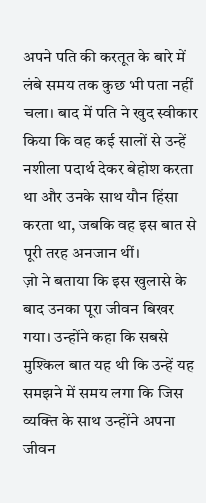अपने पति की करतूत के बारे में लंबे समय तक कुछ भी पता नहीं चला। बाद में पति ने खुद स्वीकार किया कि वह कई सालों से उन्हें नशीला पदार्थ देकर बेहोश करता था और उनके साथ यौन हिंसा करता था, जबकि वह इस बात से पूरी तरह अनजान थीं।
ज़ो ने बताया कि इस खुलासे के बाद उनका पूरा जीवन बिखर गया। उन्होंने कहा कि सबसे मुश्किल बात यह थी कि उन्हें यह समझने में समय लगा कि जिस व्यक्ति के साथ उन्होंने अपना जीवन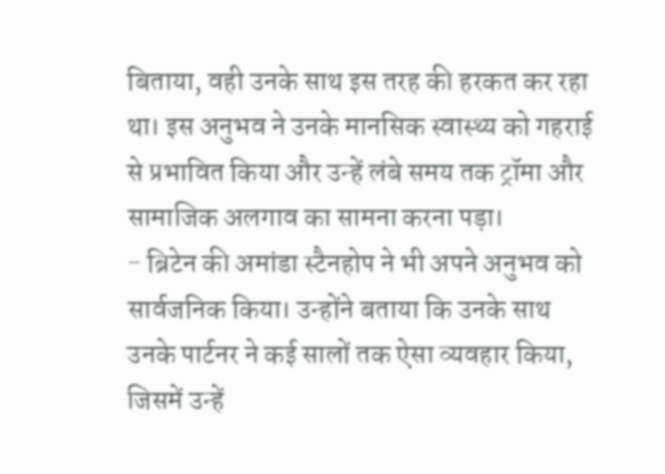बिताया, वही उनके साथ इस तरह की हरकत कर रहा था। इस अनुभव ने उनके मानसिक स्वास्थ्य को गहराई से प्रभावित किया और उन्हें लंबे समय तक ट्रॉमा और सामाजिक अलगाव का सामना करना पड़ा।
- ब्रिटेन की अमांडा स्टैनहोप ने भी अपने अनुभव को सार्वजनिक किया। उन्होंने बताया कि उनके साथ उनके पार्टनर ने कई सालों तक ऐसा व्यवहार किया, जिसमें उन्हें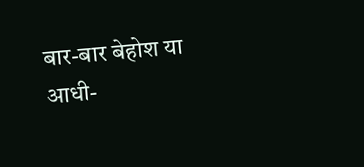बार-बार बेहोश या आधी-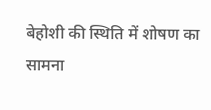बेहोशी की स्थिति में शोषण का सामना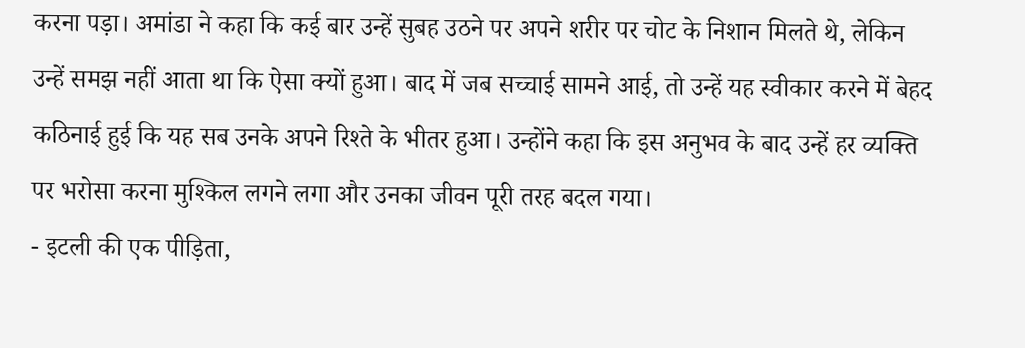करना पड़ा। अमांडा ने कहा कि कई बार उन्हें सुबह उठने पर अपने शरीर पर चोट के निशान मिलते थे, लेकिन उन्हें समझ नहीं आता था कि ऐसा क्यों हुआ। बाद में जब सच्चाई सामने आई, तो उन्हें यह स्वीकार करने में बेहद कठिनाई हुई कि यह सब उनके अपने रिश्ते के भीतर हुआ। उन्होंने कहा कि इस अनुभव के बाद उन्हें हर व्यक्ति पर भरोसा करना मुश्किल लगने लगा और उनका जीवन पूरी तरह बदल गया।
- इटली की एक पीड़िता,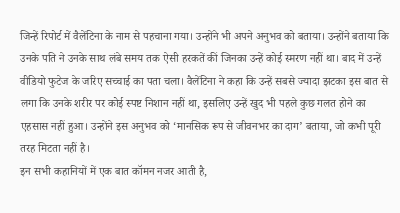जिन्हें रिपोर्ट में वैलेंटिना के नाम से पहचाना गया। उन्होंने भी अपने अनुभव को बताया। उन्होंने बताया कि उनके पति ने उनके साथ लंबे समय तक ऐसी हरकतें कीं जिनका उन्हें कोई स्मरण नहीं था। बाद में उन्हें वीडियो फुटेज के जरिए सच्चाई का पता चला। वैलेंटिना ने कहा कि उन्हें सबसे ज्यादा झटका इस बात से लगा कि उनके शरीर पर कोई स्पष्ट निशान नहीं था, इसलिए उन्हें खुद भी पहले कुछ गलत होने का एहसास नहीं हुआ। उन्होंने इस अनुभव को ‘मानसिक रूप से जीवनभर का दाग’ बताया, जो कभी पूरी तरह मिटता नहीं है।
इन सभी कहानियों में एक बात कॉमन नजर आती है,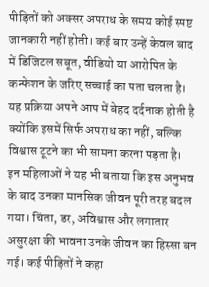पीड़ितों को अक्सर अपराध के समय कोई स्पष्ट जानकारी नहीं होती। कई बार उन्हें केवल बाद में डिजिटल सबूत, वीडियो या आरोपित के कन्फेशन के जरिए सच्चाई का पता चलता है। यह प्रक्रिया अपने आप में बेहद दर्दनाक होती है क्योंकि इसमें सिर्फ अपराध का नहीं, बल्कि विश्वास टूटने का भी सामना करना पड़ता है।
इन महिलाओं ने यह भी बताया कि इस अनुभव के बाद उनका मानसिक जीवन पूरी तरह बदल गया। चिंता, डर, अविश्वास और लगातार असुरक्षा की भावना उनके जीवन का हिस्सा बन गई। कई पीड़ितों ने कहा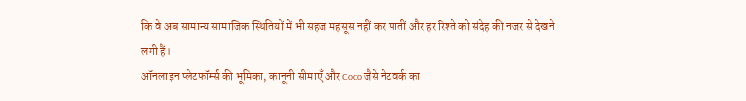कि वे अब सामान्य सामाजिक स्थितियों में भी सहज महसूस नहीं कर पातीं और हर रिश्ते को संदेह की नजर से देखने लगी हैं।
ऑनलाइन प्लेटफॉर्म्स की भूमिका, कानूनी सीमाएँ और Coco जैसे नेटवर्क का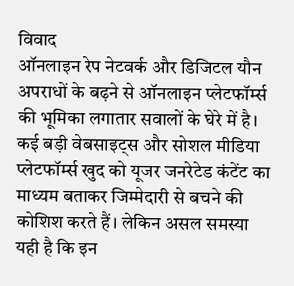विवाद
ऑनलाइन रेप नेटवर्क और डिजिटल यौन अपराधों के बढ़ने से ऑनलाइन प्लेटफॉर्म्स की भूमिका लगातार सवालों के घेरे में है। कई बड़ी वेबसाइट्स और सोशल मीडिया प्लेटफॉर्म्स खुद को यूजर जनरेटेड कंटेंट का माध्यम बताकर जिम्मेदारी से बचने की कोशिश करते हैं। लेकिन असल समस्या यही है कि इन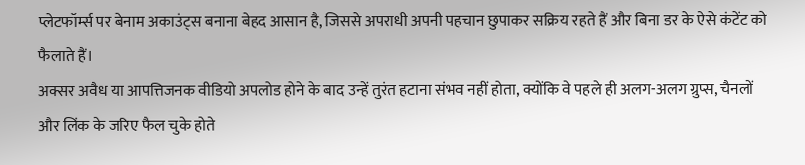प्लेटफॉर्म्स पर बेनाम अकाउंट्स बनाना बेहद आसान है, जिससे अपराधी अपनी पहचान छुपाकर सक्रिय रहते हैं और बिना डर के ऐसे कंटेंट को फैलाते हैं।
अक्सर अवैध या आपत्तिजनक वीडियो अपलोड होने के बाद उन्हें तुरंत हटाना संभव नहीं होता, क्योंकि वे पहले ही अलग-अलग ग्रुप्स, चैनलों और लिंक के जरिए फैल चुके होते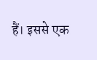हैं। इससे एक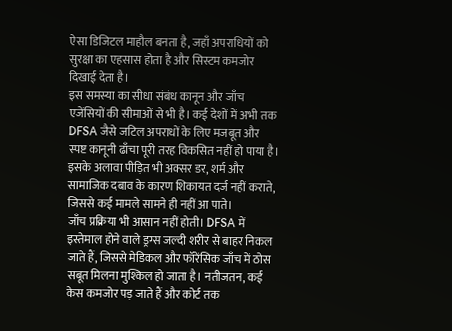ऐसा डिजिटल माहौल बनता है, जहाँ अपराधियों को सुरक्षा का एहसास होता है और सिस्टम कमजोर दिखाई देता है।
इस समस्या का सीधा संबंध कानून और जाँच एजेंसियों की सीमाओं से भी है। कई देशों में अभी तक DFSA जैसे जटिल अपराधों के लिए मजबूत और स्पष्ट कानूनी ढाँचा पूरी तरह विकसित नहीं हो पाया है। इसके अलावा पीड़ित भी अक्सर डर, शर्म और सामाजिक दबाव के कारण शिकायत दर्ज नहीं कराते, जिससे कई मामले सामने ही नहीं आ पाते।
जाँच प्रक्रिया भी आसान नहीं होती। DFSA में इस्तेमाल होने वाले ड्रग्स जल्दी शरीर से बाहर निकल जाते हैं, जिससे मेडिकल और फॉरेंसिक जाँच में ठोस सबूत मिलना मुश्किल हो जाता है। नतीजतन, कई केस कमजोर पड़ जाते हैं और कोर्ट तक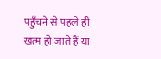पहुँचने से पहले ही खत्म हो जाते हैं या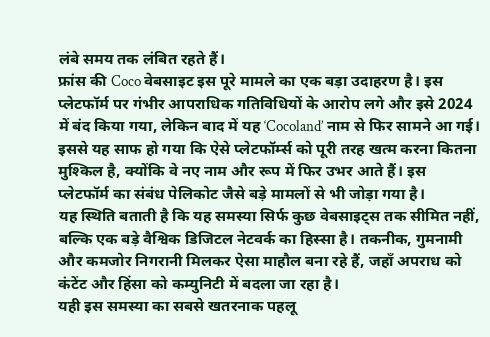लंबे समय तक लंबित रहते हैं।
फ्रांस की Coco वेबसाइट इस पूरे मामले का एक बड़ा उदाहरण है। इस प्लेटफॉर्म पर गंभीर आपराधिक गतिविधियों के आरोप लगे और इसे 2024 में बंद किया गया, लेकिन बाद में यह ‘Cocoland’ नाम से फिर सामने आ गई।
इससे यह साफ हो गया कि ऐसे प्लेटफॉर्म्स को पूरी तरह खत्म करना कितना मुश्किल है, क्योंकि वे नए नाम और रूप में फिर उभर आते हैं। इस प्लेटफॉर्म का संबंध पेलिकोट जैसे बड़े मामलों से भी जोड़ा गया है।
यह स्थिति बताती है कि यह समस्या सिर्फ कुछ वेबसाइट्स तक सीमित नहीं, बल्कि एक बड़े वैश्विक डिजिटल नेटवर्क का हिस्सा है। तकनीक, गुमनामी और कमजोर निगरानी मिलकर ऐसा माहौल बना रहे हैं, जहाँ अपराध को कंटेंट और हिंसा को कम्युनिटी में बदला जा रहा है।
यही इस समस्या का सबसे खतरनाक पहलू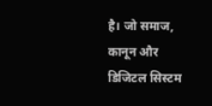है। जो समाज, कानून और डिजिटल सिस्टम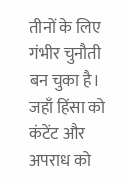तीनों के लिए गंभीर चुनौती बन चुका है। जहाँ हिंसा को कंटेंट और अपराध को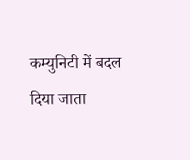कम्युनिटी में बदल दिया जाता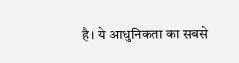है। ये आधुनिकता का सबसे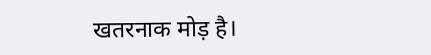खतरनाक मोड़ है।